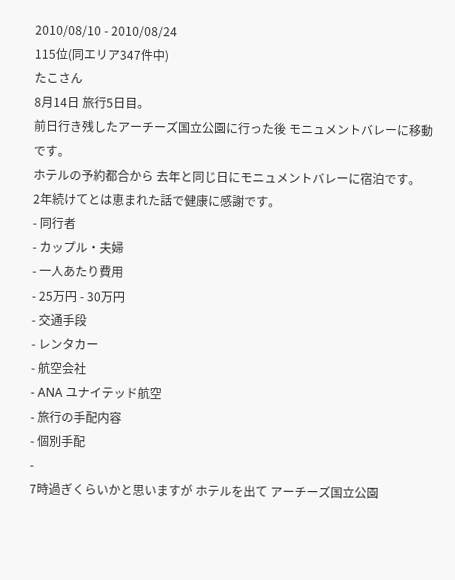2010/08/10 - 2010/08/24
115位(同エリア347件中)
たこさん
8月14日 旅行5日目。
前日行き残したアーチーズ国立公園に行った後 モニュメントバレーに移動です。
ホテルの予約都合から 去年と同じ日にモニュメントバレーに宿泊です。
2年続けてとは恵まれた話で健康に感謝です。
- 同行者
- カップル・夫婦
- 一人あたり費用
- 25万円 - 30万円
- 交通手段
- レンタカー
- 航空会社
- ANA ユナイテッド航空
- 旅行の手配内容
- 個別手配
-
7時過ぎくらいかと思いますが ホテルを出て アーチーズ国立公園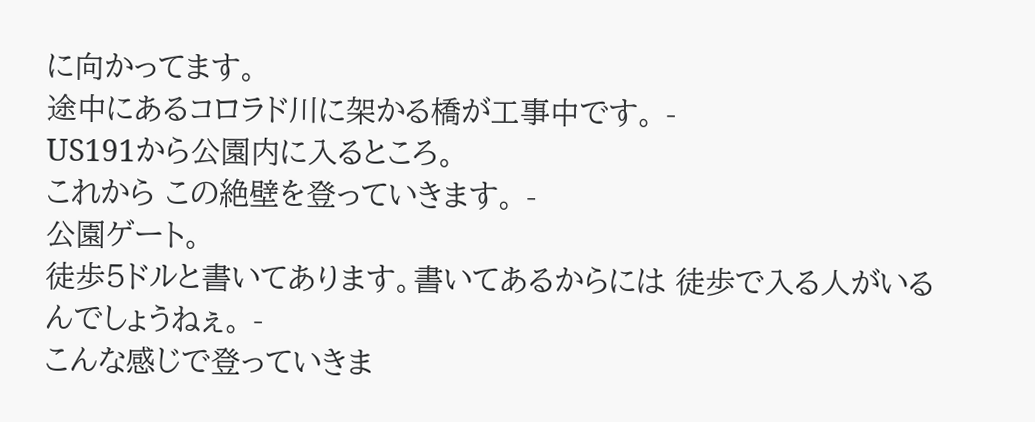に向かってます。
途中にあるコロラド川に架かる橋が工事中です。 -
US191から公園内に入るところ。
これから この絶壁を登っていきます。 -
公園ゲート。
徒歩5ドルと書いてあります。書いてあるからには 徒歩で入る人がいるんでしょうねぇ。 -
こんな感じで登っていきま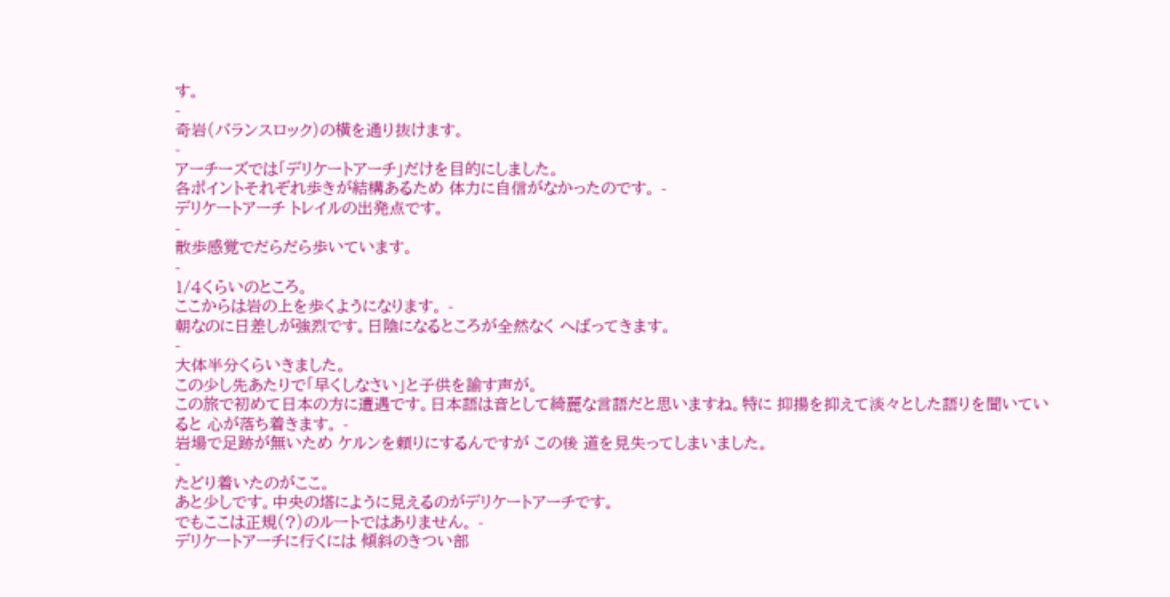す。
-
奇岩(バランスロック)の横を通り抜けます。
-
アーチーズでは「デリケートアーチ」だけを目的にしました。
各ポイントそれぞれ歩きが結構あるため 体力に自信がなかったのです。 -
デリケートアーチ トレイルの出発点です。
-
散歩感覚でだらだら歩いています。
-
1/4くらいのところ。
ここからは岩の上を歩くようになります。 -
朝なのに日差しが強烈です。日陰になるところが全然なく へばってきます。
-
大体半分くらいきました。
この少し先あたりで「早くしなさい」と子供を諭す声が。
この旅で初めて日本の方に遭遇です。日本語は音として綺麗な言語だと思いますね。特に 抑揚を抑えて淡々とした語りを聞いていると 心が落ち着きます。 -
岩場で足跡が無いため ケルンを頼りにするんですが この後 道を見失ってしまいました。
-
たどり着いたのがここ。
あと少しです。中央の塔にように見えるのがデリケートアーチです。
でもここは正規(?)のルートではありません。 -
デリケートアーチに行くには 傾斜のきつい部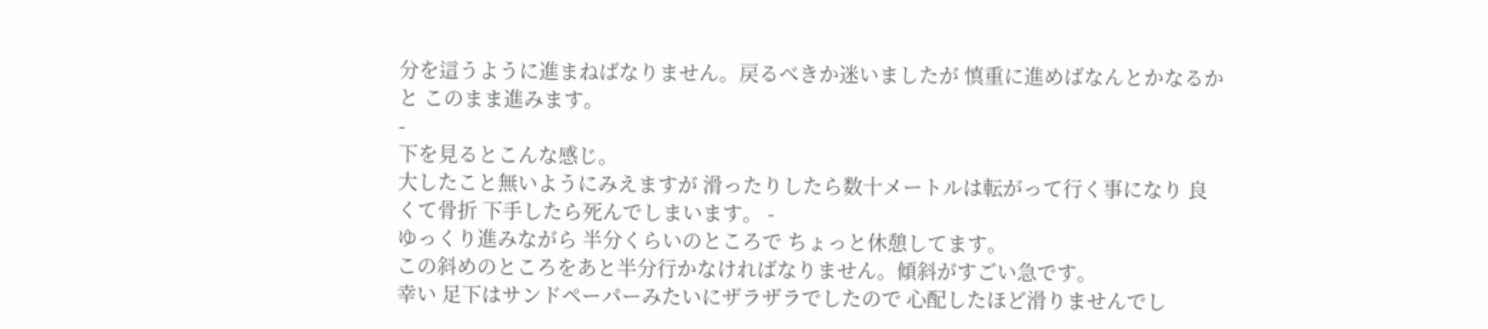分を這うように進まねばなりません。戻るべきか迷いましたが 慎重に進めばなんとかなるかと このまま進みます。
-
下を見るとこんな感じ。
大したこと無いようにみえますが 滑ったりしたら数十メートルは転がって行く事になり 良くて骨折 下手したら死んでしまいます。 -
ゆっくり進みながら 半分くらいのところで ちょっと休憩してます。
この斜めのところをあと半分行かなければなりません。傾斜がすごい急です。
幸い 足下はサンドペーパーみたいにザラザラでしたので 心配したほど滑りませんでし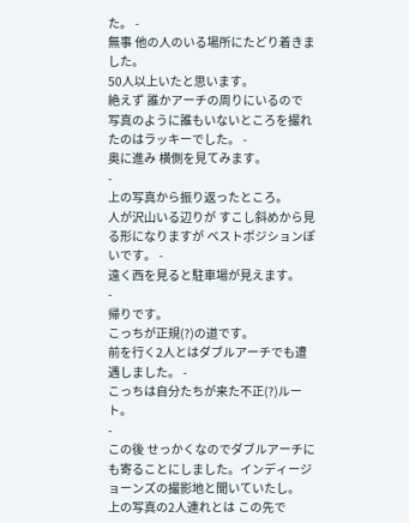た。 -
無事 他の人のいる場所にたどり着きました。
50人以上いたと思います。
絶えず 誰かアーチの周りにいるので 写真のように誰もいないところを撮れたのはラッキーでした。 -
奥に進み 横側を見てみます。
-
上の写真から振り返ったところ。
人が沢山いる辺りが すこし斜めから見る形になりますが ベストポジションぽいです。 -
遠く西を見ると駐車場が見えます。
-
帰りです。
こっちが正規(?)の道です。
前を行く2人とはダブルアーチでも遭遇しました。 -
こっちは自分たちが来た不正(?)ルート。
-
この後 せっかくなのでダブルアーチにも寄ることにしました。インディージョーンズの撮影地と聞いていたし。
上の写真の2人連れとは この先で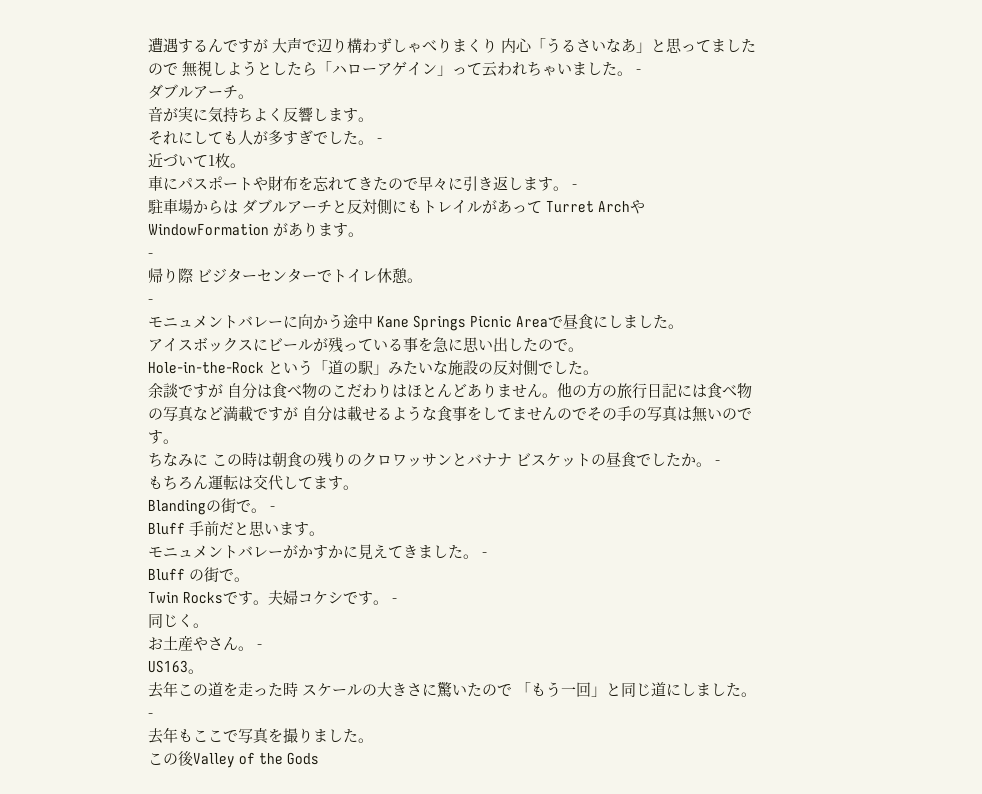遭遇するんですが 大声で辺り構わずしゃべりまくり 内心「うるさいなあ」と思ってましたので 無視しようとしたら「ハローアゲイン」って云われちゃいました。 -
ダブルアーチ。
音が実に気持ちよく反響します。
それにしても人が多すぎでした。 -
近づいて1枚。
車にパスポートや財布を忘れてきたので早々に引き返します。 -
駐車場からは ダブルアーチと反対側にもトレイルがあって Turret ArchやWindowFormation があります。
-
帰り際 ビジターセンターでトイレ休憩。
-
モニュメントバレーに向かう途中 Kane Springs Picnic Areaで昼食にしました。
アイスボックスにビールが残っている事を急に思い出したので。
Hole-in-the-Rock という「道の駅」みたいな施設の反対側でした。
余談ですが 自分は食べ物のこだわりはほとんどありません。他の方の旅行日記には食べ物の写真など満載ですが 自分は載せるような食事をしてませんのでその手の写真は無いのです。
ちなみに この時は朝食の残りのクロワッサンとバナナ ビスケットの昼食でしたか。 -
もちろん運転は交代してます。
Blandingの街で。 -
Bluff 手前だと思います。
モニュメントバレーがかすかに見えてきました。 -
Bluff の街で。
Twin Rocksです。夫婦コケシです。 -
同じく。
お土産やさん。 -
US163。
去年この道を走った時 スケールの大きさに驚いたので 「もう一回」と同じ道にしました。 -
去年もここで写真を撮りました。
この後Valley of the Gods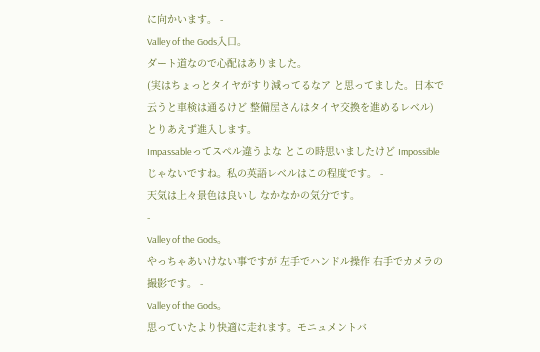に向かいます。 -
Valley of the Gods入口。
ダート道なので心配はありました。
(実はちょっとタイヤがすり減ってるなア と思ってました。日本で云うと車検は通るけど 整備屋さんはタイヤ交換を進めるレベル)
とりあえず進入します。
Impassableってスペル違うよな とこの時思いましたけど Impossibleじゃないですね。私の英語レベルはこの程度です。 -
天気は上々景色は良いし なかなかの気分です。
-
Valley of the Gods。
やっちゃあいけない事ですが 左手でハンドル操作 右手でカメラの撮影です。 -
Valley of the Gods。
思っていたより快適に走れます。モニュメントバ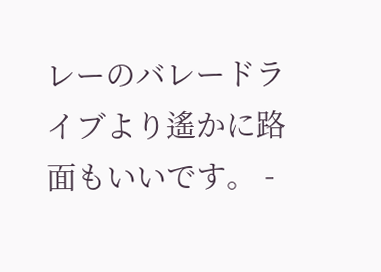レーのバレードライブより遙かに路面もいいです。 -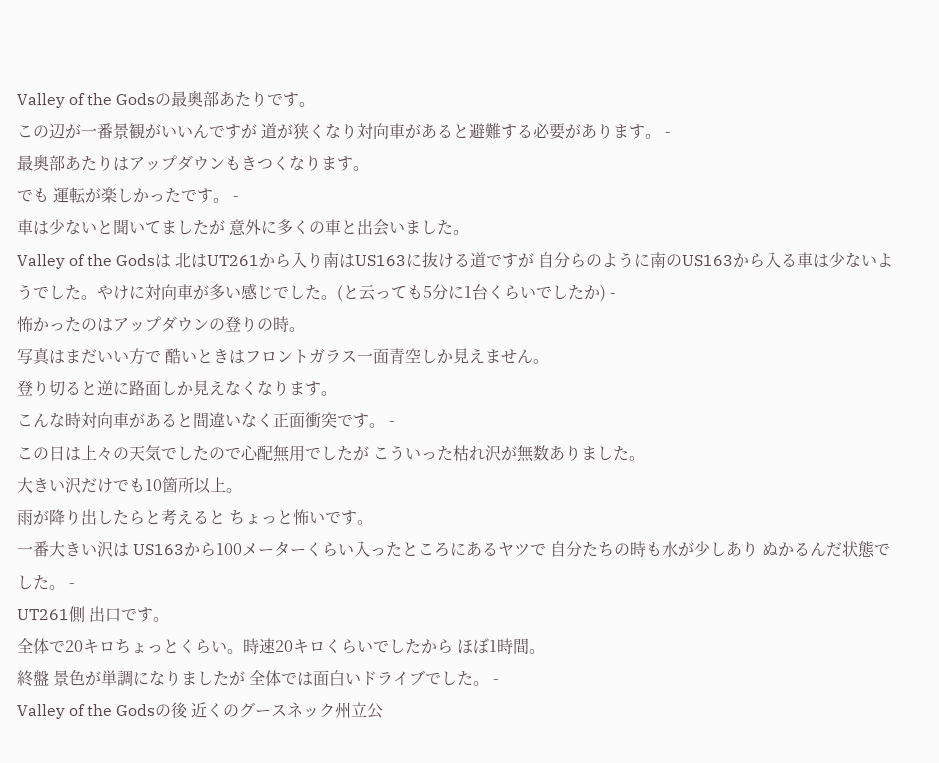Valley of the Godsの最奥部あたりです。
この辺が一番景観がいいんですが 道が狭くなり対向車があると避難する必要があります。 -
最奥部あたりはアップダウンもきつくなります。
でも 運転が楽しかったです。 -
車は少ないと聞いてましたが 意外に多くの車と出会いました。
Valley of the Godsは 北はUT261から入り南はUS163に抜ける道ですが 自分らのように南のUS163から入る車は少ないようでした。やけに対向車が多い感じでした。(と云っても5分に1台くらいでしたか) -
怖かったのはアップダウンの登りの時。
写真はまだいい方で 酷いときはフロントガラス一面青空しか見えません。
登り切ると逆に路面しか見えなくなります。
こんな時対向車があると間違いなく正面衝突です。 -
この日は上々の天気でしたので心配無用でしたが こういった枯れ沢が無数ありました。
大きい沢だけでも10箇所以上。
雨が降り出したらと考えると ちょっと怖いです。
一番大きい沢は US163から100メーターくらい入ったところにあるヤツで 自分たちの時も水が少しあり ぬかるんだ状態でした。 -
UT261側 出口です。
全体で20キロちょっとくらい。時速20キロくらいでしたから ほぼ1時間。
終盤 景色が単調になりましたが 全体では面白いドライブでした。 -
Valley of the Godsの後 近くのグースネック州立公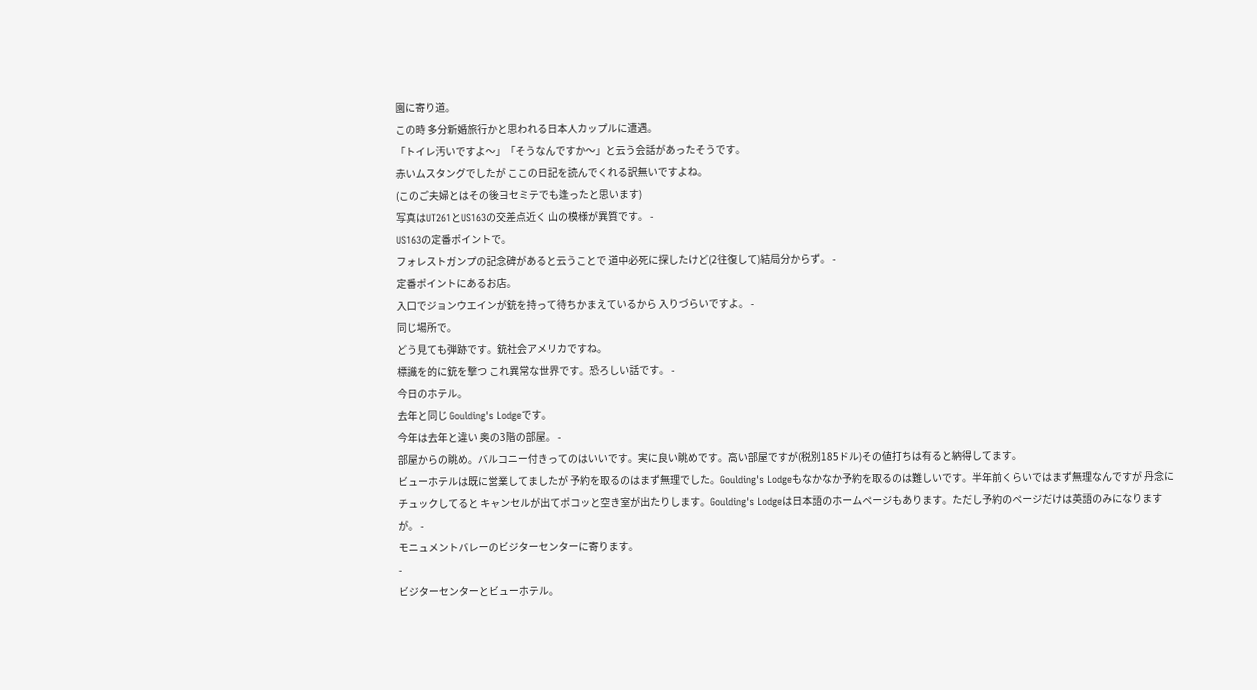園に寄り道。
この時 多分新婚旅行かと思われる日本人カップルに遭遇。
「トイレ汚いですよ〜」「そうなんですか〜」と云う会話があったそうです。
赤いムスタングでしたが ここの日記を読んでくれる訳無いですよね。
(このご夫婦とはその後ヨセミテでも逢ったと思います)
写真はUT261とUS163の交差点近く 山の模様が異質です。 -
US163の定番ポイントで。
フォレストガンプの記念碑があると云うことで 道中必死に探したけど(2往復して)結局分からず。 -
定番ポイントにあるお店。
入口でジョンウエインが銃を持って待ちかまえているから 入りづらいですよ。 -
同じ場所で。
どう見ても弾跡です。銃社会アメリカですね。
標識を的に銃を撃つ これ異常な世界です。恐ろしい話です。 -
今日のホテル。
去年と同じ Goulding's Lodgeです。
今年は去年と違い 奥の3階の部屋。 -
部屋からの眺め。バルコニー付きってのはいいです。実に良い眺めです。高い部屋ですが(税別185ドル)その値打ちは有ると納得してます。
ビューホテルは既に営業してましたが 予約を取るのはまず無理でした。Goulding's Lodgeもなかなか予約を取るのは難しいです。半年前くらいではまず無理なんですが 丹念にチュックしてると キャンセルが出てポコッと空き室が出たりします。Goulding's Lodgeは日本語のホームページもあります。ただし予約のページだけは英語のみになりますが。 -
モニュメントバレーのビジターセンターに寄ります。
-
ビジターセンターとビューホテル。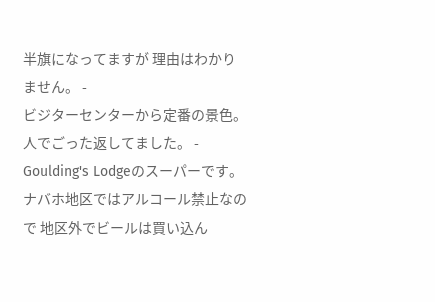半旗になってますが 理由はわかりません。 -
ビジターセンターから定番の景色。
人でごった返してました。 -
Goulding's Lodgeのスーパーです。
ナバホ地区ではアルコール禁止なので 地区外でビールは買い込ん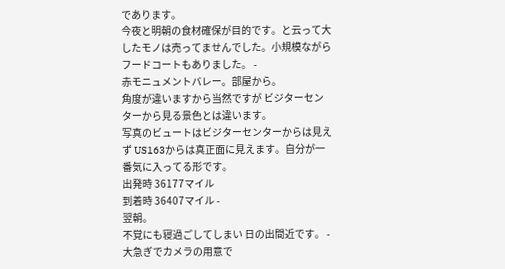であります。
今夜と明朝の食材確保が目的です。と云って大したモノは売ってませんでした。小規模ながらフードコートもありました。 -
赤モニュメントバレー。部屋から。
角度が違いますから当然ですが ビジターセンターから見る景色とは違います。
写真のビュートはビジターセンターからは見えず US163からは真正面に見えます。自分が一番気に入ってる形です。
出発時 36177マイル
到着時 36407マイル -
翌朝。
不覚にも寝過ごしてしまい 日の出間近です。 -
大急ぎでカメラの用意で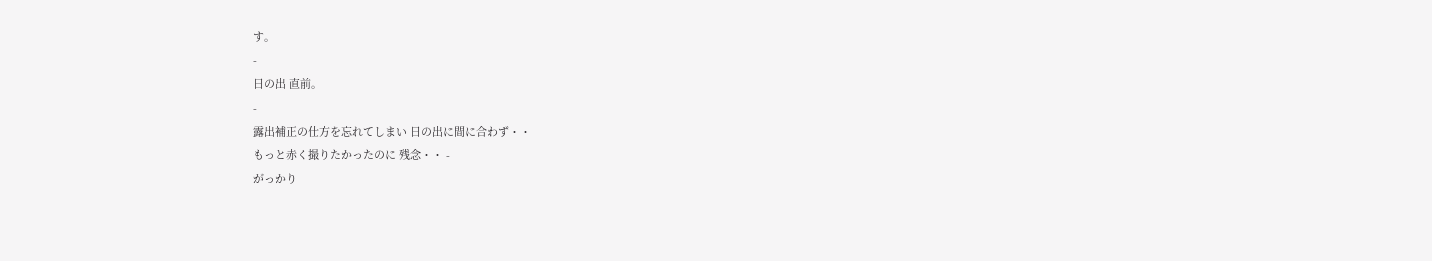す。
-
日の出 直前。
-
露出補正の仕方を忘れてしまい 日の出に間に合わず・・
もっと赤く撮りたかったのに 残念・・ -
がっかり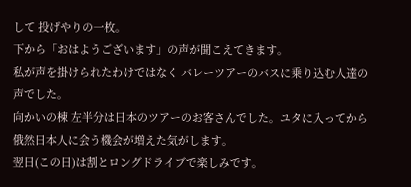して 投げやりの一枚。
下から「おはようございます」の声が聞こえてきます。
私が声を掛けられたわけではなく バレーツアーのバスに乗り込む人達の声でした。
向かいの棟 左半分は日本のツアーのお客さんでした。ユタに入ってから俄然日本人に会う機会が増えた気がします。
翌日(この日)は割とロングドライブで楽しみです。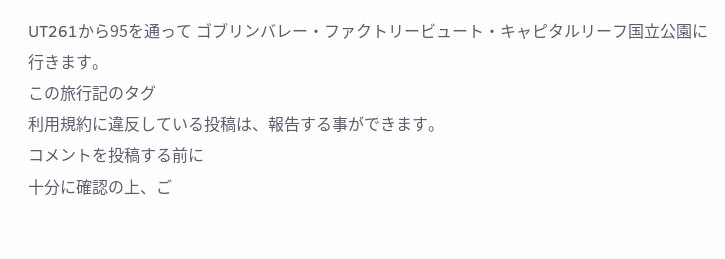UT261から95を通って ゴブリンバレー・ファクトリービュート・キャピタルリーフ国立公園に行きます。
この旅行記のタグ
利用規約に違反している投稿は、報告する事ができます。
コメントを投稿する前に
十分に確認の上、ご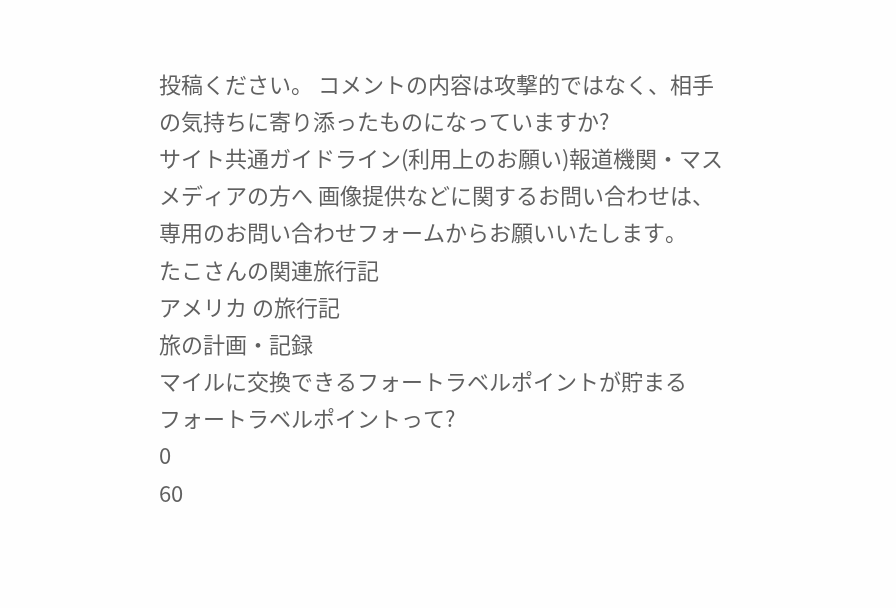投稿ください。 コメントの内容は攻撃的ではなく、相手の気持ちに寄り添ったものになっていますか?
サイト共通ガイドライン(利用上のお願い)報道機関・マスメディアの方へ 画像提供などに関するお問い合わせは、専用のお問い合わせフォームからお願いいたします。
たこさんの関連旅行記
アメリカ の旅行記
旅の計画・記録
マイルに交換できるフォートラベルポイントが貯まる
フォートラベルポイントって?
0
60